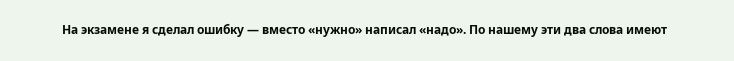На экзамене я сделал ошибку — вместо «нужно» написал «надо». По нашему эти два слова имеют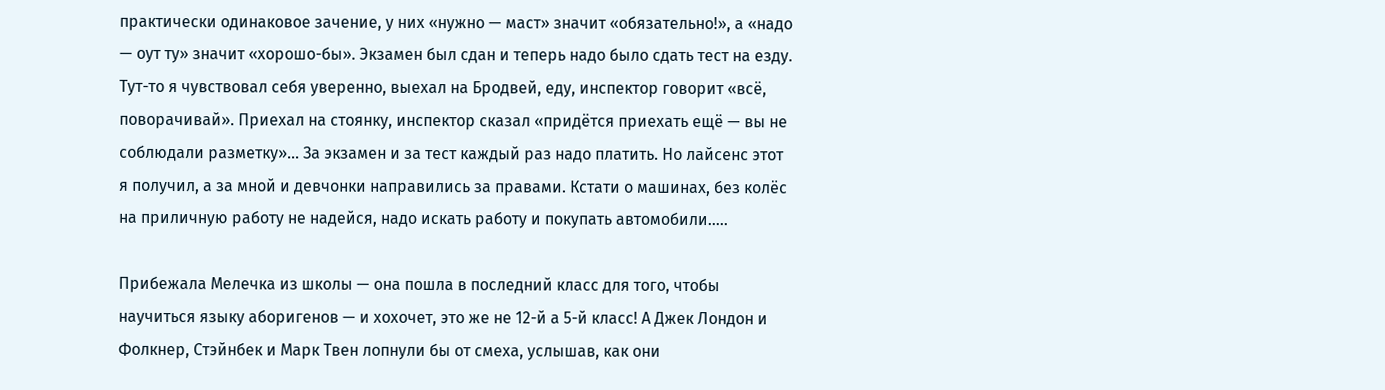практически одинаковое зачение, у них «нужно — маст» значит «обязательно!», а «надо — оут ту» значит «хорошо-бы». Экзамен был сдан и теперь надо было сдать тест на езду. Тут-то я чувствовал себя уверенно, выехал на Бродвей, еду, инспектор говорит «всё, поворачивай». Приехал на стоянку, инспектор сказал «придётся приехать ещё — вы не соблюдали разметку»… За экзамен и за тест каждый раз надо платить. Но лайсенс этот я получил, а за мной и девчонки направились за правами. Кстати о машинах, без колёс на приличную работу не надейся, надо искать работу и покупать автомобили…..

Прибежала Мелечка из школы — она пошла в последний класс для того, чтобы научиться языку аборигенов — и хохочет, это же не 12-й а 5-й класс! А Джек Лондон и Фолкнер, Стэйнбек и Марк Твен лопнули бы от смеха, услышав, как они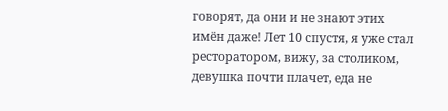говорят, да они и не знают этих имён даже! Лет 10 спустя, я уже стал ресторатором, вижу, за столиком, девушка почти плачет, еда не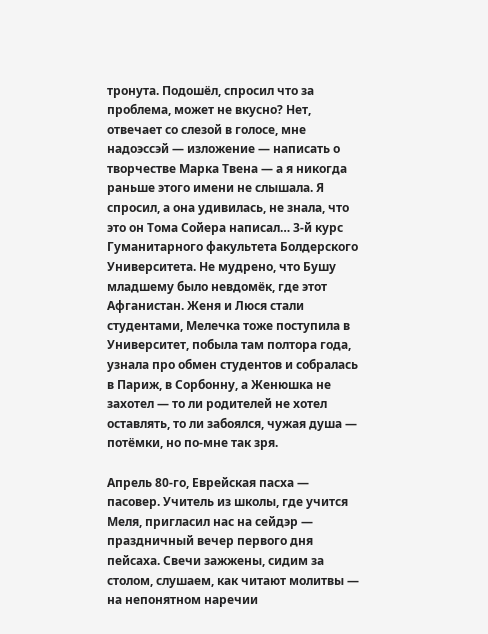тронута. Подошёл, спросил что за проблема, может не вкусно? Нет, отвечает со слезой в голосе, мне надоэссэй — изложение — написать о творчестве Марка Твена — а я никогда раньше этого имени не слышала. Я спросил, а она удивилась, не знала, что это он Тома Сойера написал… 3-й курс Гуманитарного факультета Болдерского Университета. Не мудрено, что Бушу младшему было невдомёк, где этот Афганистан. Женя и Люся стали студентами, Мелечка тоже поступила в Университет, побыла там полтора года, узнала про обмен студентов и собралась в Париж, в Сорбонну, а Женюшка не захотел — то ли родителей не хотел оставлять, то ли забоялся, чужая душа — потёмки, но по-мне так зря.

Апрель 80-го, Еврейская пасха — пасовер. Учитель из школы, где учится Меля, пригласил нас на сейдэр — праздничный вечер первого дня пейсаха. Свечи зажжены, сидим за столом, слушаем, как читают молитвы — на непонятном наречии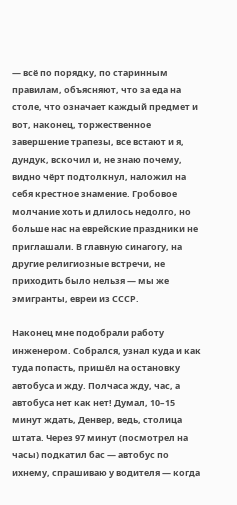— всё по порядку, по старинным правилам, объясняют, что за еда на столе, что означает каждый предмет и вот, наконец, торжественное завершение трапезы, все встают и я, дундук, вскочил и, не знаю почему, видно чёрт подтолкнул, наложил на себя крестное знамение. Гробовое молчание хоть и длилось недолго, но больше нас на еврейские праздники не приглашали. В главную синагогу, на другие религиозные встречи, не приходить было нельзя — мы же эмигранты, евреи из СССР.

Наконец мне подобрали работу инженером. Собрался, узнал куда и как туда попасть, пришёл на остановку автобуса и жду. Полчаса жду, час, а автобуса нет как нет! Думал, 10–15 минут ждать, Денвер, ведь, столица штата. Через 97 минут (посмотрел на часы) подкатил бас — автобус по ихнему, спрашиваю у водителя — когда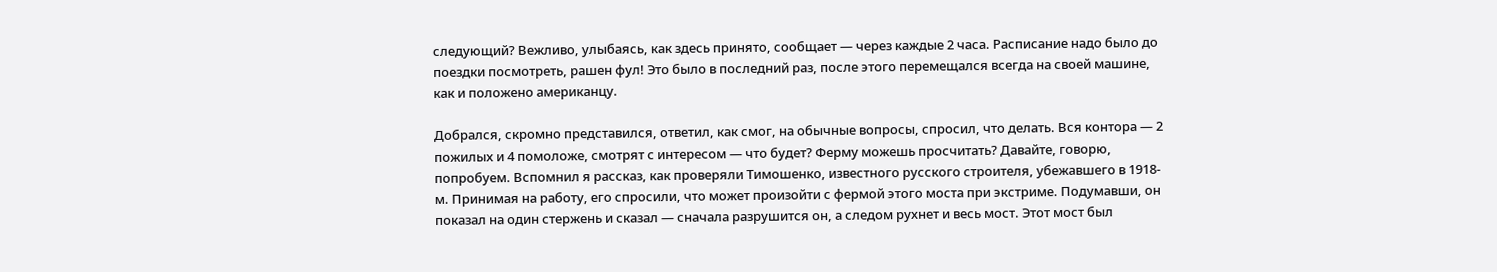следующий? Вежливо, улыбаясь, как здесь принято, сообщает — через каждые 2 часа. Расписание надо было до поездки посмотреть, рашен фул! Это было в последний раз, после этого перемещался всегда на своей машине, как и положено американцу.

Добрался, скромно представился, ответил, как смог, на обычные вопросы, спросил, что делать. Вся контора — 2 пожилых и 4 помоложе, смотрят с интересом — что будет? Ферму можешь просчитать? Давайте, говорю, попробуем. Вспомнил я рассказ, как проверяли Тимошенко, известного русского строителя, убежавшего в 1918-м. Принимая на работу, его спросили, что может произойти с фермой этого моста при экстриме. Подумавши, он показал на один стержень и сказал — сначала разрушится он, а следом рухнет и весь мост. Этот мост был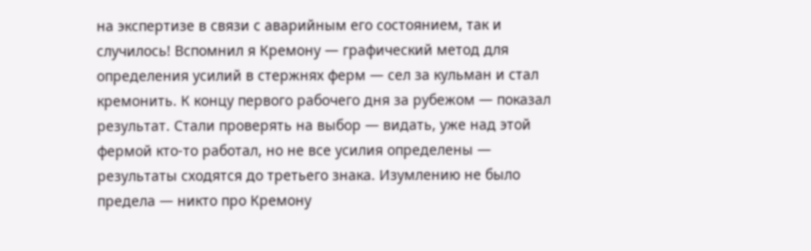на экспертизе в связи с аварийным его состоянием, так и случилось! Вспомнил я Кремону — графический метод для определения усилий в стержнях ферм — сел за кульман и стал кремонить. К концу первого рабочего дня за рубежом — показал результат. Стали проверять на выбор — видать, уже над этой фермой кто-то работал, но не все усилия определены — результаты сходятся до третьего знака. Изумлению не было предела — никто про Кремону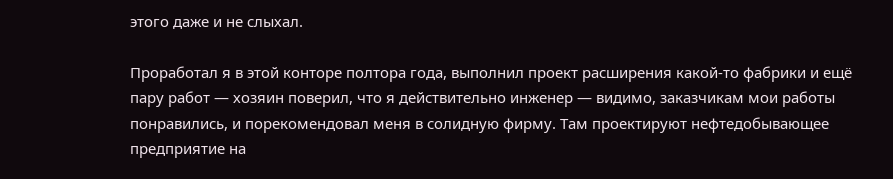этого даже и не слыхал.

Проработал я в этой конторе полтора года, выполнил проект расширения какой-то фабрики и ещё пару работ — хозяин поверил, что я действительно инженер — видимо, заказчикам мои работы понравились, и порекомендовал меня в солидную фирму. Там проектируют нефтедобывающее предприятие на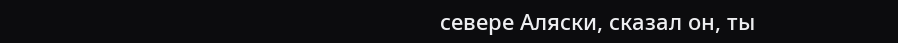севере Аляски, сказал он, ты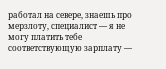работал на севере, знаешь про мерзлоту, специалист — я не могу платить тебе соответствующую зарплату —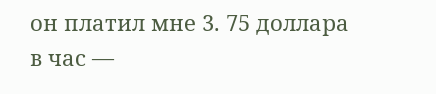он платил мне 3. 75 доллара в час —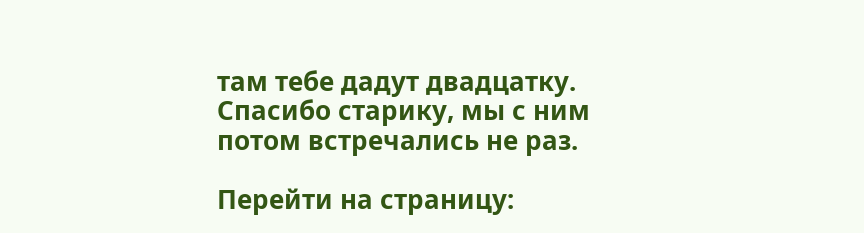там тебе дадут двадцатку. Спасибо старику, мы с ним потом встречались не раз.

Перейти на страницу: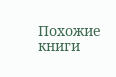Похожие книги